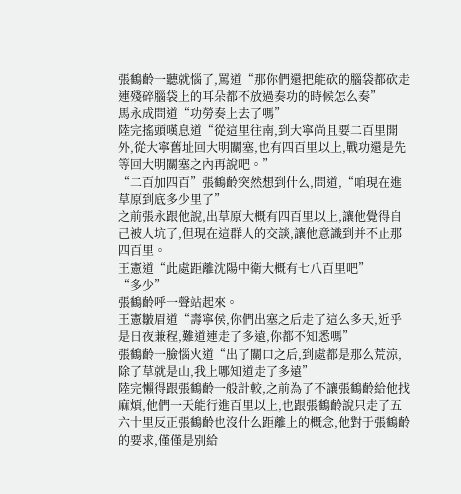張鶴齡一聽就惱了,罵道“那你們還把能砍的腦袋都砍走連殘碎腦袋上的耳朵都不放過奏功的時候怎么奏”
馬永成問道“功勞奏上去了嗎”
陸完搖頭嘆息道“從這里往南,到大寧尚且要二百里開外,從大寧舊址回大明關塞,也有四百里以上,戰功還是先等回大明關塞之內再說吧。”
“二百加四百”張鶴齡突然想到什么,問道,“咱現在進草原到底多少里了”
之前張永跟他說,出草原大概有四百里以上,讓他覺得自己被人坑了,但現在這群人的交談,讓他意識到并不止那四百里。
王憲道“此處距離沈陽中衛大概有七八百里吧”
“多少”
張鶴齡呼一聲站起來。
王憲皺眉道“壽寧侯,你們出塞之后走了這么多天,近乎是日夜兼程,難道連走了多遠,你都不知悉嗎”
張鶴齡一臉惱火道“出了關口之后,到處都是那么荒涼,除了草就是山,我上哪知道走了多遠”
陸完懶得跟張鶴齡一般計較,之前為了不讓張鶴齡給他找麻煩,他們一天能行進百里以上,也跟張鶴齡說只走了五六十里反正張鶴齡也沒什么距離上的概念,他對于張鶴齡的要求,僅僅是別給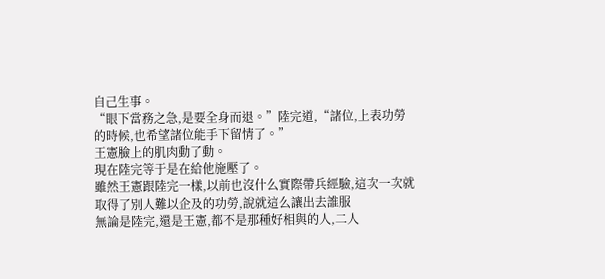自己生事。
“眼下當務之急,是要全身而退。”陸完道,“諸位,上表功勞的時候,也希望諸位能手下留情了。”
王憲臉上的肌肉動了動。
現在陸完等于是在給他施壓了。
雖然王憲跟陸完一樣,以前也沒什么實際帶兵經驗,這次一次就取得了別人難以企及的功勞,說就這么讓出去誰服
無論是陸完,還是王憲,都不是那種好相與的人,二人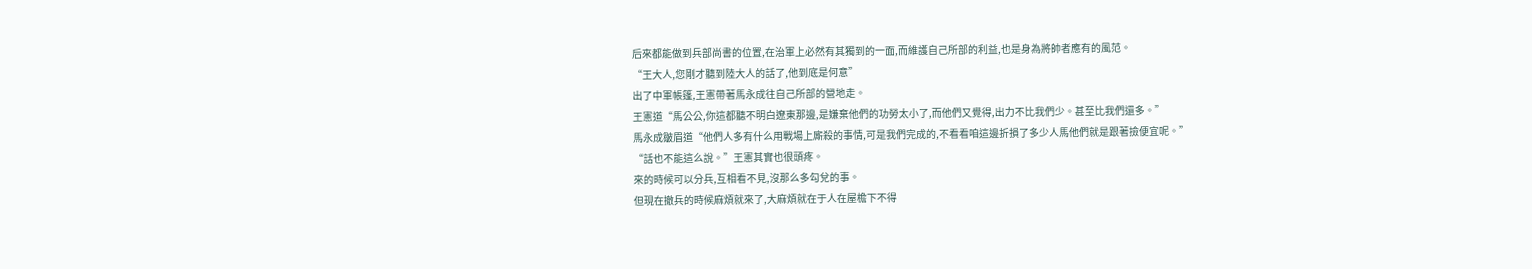后來都能做到兵部尚書的位置,在治軍上必然有其獨到的一面,而維護自己所部的利益,也是身為將帥者應有的風范。
“王大人,您剛才聽到陸大人的話了,他到底是何意”
出了中軍帳篷,王憲帶著馬永成往自己所部的營地走。
王憲道“馬公公,你這都聽不明白遼東那邊,是嫌棄他們的功勞太小了,而他們又覺得,出力不比我們少。甚至比我們還多。”
馬永成皺眉道“他們人多有什么用戰場上廝殺的事情,可是我們完成的,不看看咱這邊折損了多少人馬他們就是跟著撿便宜呢。”
“話也不能這么說。”王憲其實也很頭疼。
來的時候可以分兵,互相看不見,沒那么多勾兌的事。
但現在撤兵的時候麻煩就來了,大麻煩就在于人在屋檐下不得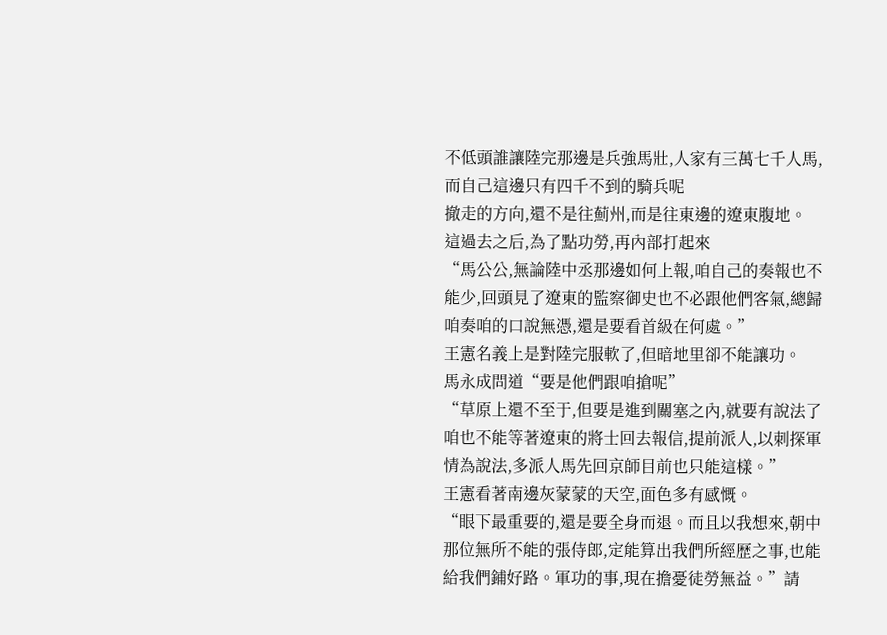不低頭誰讓陸完那邊是兵強馬壯,人家有三萬七千人馬,而自己這邊只有四千不到的騎兵呢
撤走的方向,還不是往薊州,而是往東邊的遼東腹地。
這過去之后,為了點功勞,再內部打起來
“馬公公,無論陸中丞那邊如何上報,咱自己的奏報也不能少,回頭見了遼東的監察御史也不必跟他們客氣,總歸咱奏咱的口說無憑,還是要看首級在何處。”
王憲名義上是對陸完服軟了,但暗地里卻不能讓功。
馬永成問道“要是他們跟咱搶呢”
“草原上還不至于,但要是進到關塞之內,就要有說法了咱也不能等著遼東的將士回去報信,提前派人,以刺探軍情為說法,多派人馬先回京師目前也只能這樣。”
王憲看著南邊灰蒙蒙的天空,面色多有感慨。
“眼下最重要的,還是要全身而退。而且以我想來,朝中那位無所不能的張侍郎,定能算出我們所經歷之事,也能給我們鋪好路。軍功的事,現在擔憂徒勞無益。”請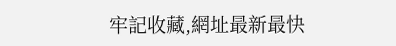牢記收藏,網址最新最快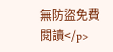無防盜免費閱讀</p>